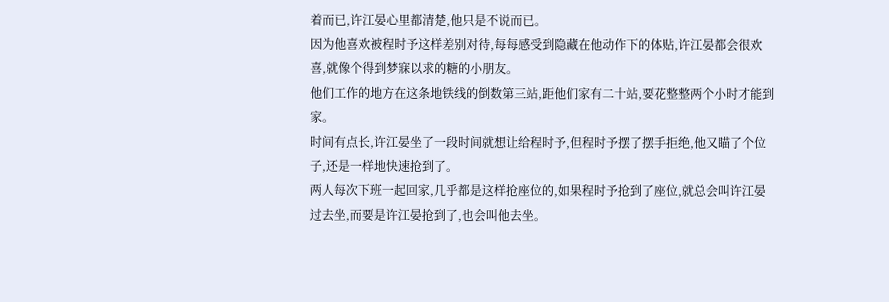着而已,许江晏心里都清楚,他只是不说而已。
因为他喜欢被程时予这样差别对待,每每感受到隐藏在他动作下的体贴,许江晏都会很欢喜,就像个得到梦寐以求的糖的小朋友。
他们工作的地方在这条地铁线的倒数第三站,距他们家有二十站,要花整整两个小时才能到家。
时间有点长,许江晏坐了一段时间就想让给程时予,但程时予摆了摆手拒绝,他又瞄了个位子,还是一样地快速抢到了。
两人每次下班一起回家,几乎都是这样抢座位的,如果程时予抢到了座位,就总会叫许江晏过去坐,而要是许江晏抢到了,也会叫他去坐。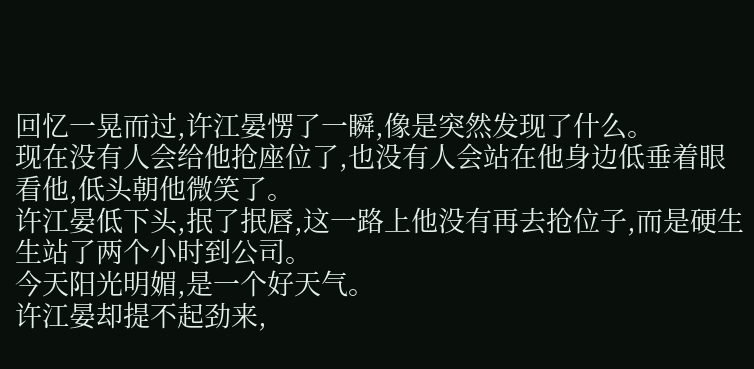回忆一晃而过,许江晏愣了一瞬,像是突然发现了什么。
现在没有人会给他抢座位了,也没有人会站在他身边低垂着眼看他,低头朝他微笑了。
许江晏低下头,抿了抿唇,这一路上他没有再去抢位子,而是硬生生站了两个小时到公司。
今天阳光明媚,是一个好天气。
许江晏却提不起劲来,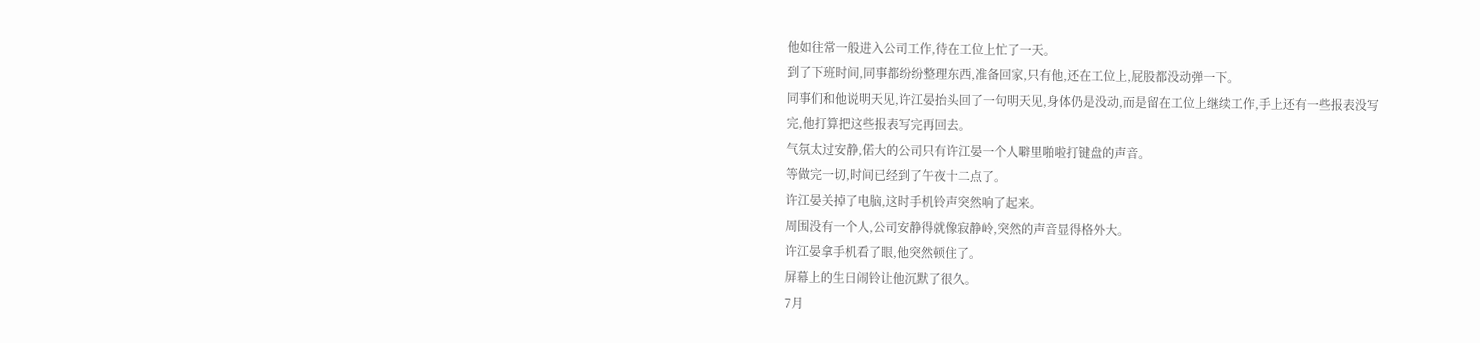他如往常一般进入公司工作,待在工位上忙了一天。
到了下班时间,同事都纷纷整理东西,准备回家,只有他,还在工位上,屁股都没动弹一下。
同事们和他说明天见,许江晏抬头回了一句明天见,身体仍是没动,而是留在工位上继续工作,手上还有一些报表没写完,他打算把这些报表写完再回去。
气氛太过安静,偌大的公司只有许江晏一个人噼里啪啦打键盘的声音。
等做完一切,时间已经到了午夜十二点了。
许江晏关掉了电脑,这时手机铃声突然响了起来。
周围没有一个人,公司安静得就像寂静岭,突然的声音显得格外大。
许江晏拿手机看了眼,他突然顿住了。
屏幕上的生日闹铃让他沉默了很久。
7月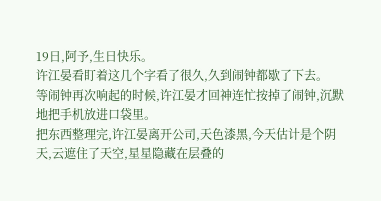19日,阿予,生日快乐。
许江晏看盯着这几个字看了很久,久到闹钟都歇了下去。
等闹钟再次响起的时候,许江晏才回神连忙按掉了闹钟,沉默地把手机放进口袋里。
把东西整理完,许江晏离开公司,天色漆黑,今天估计是个阴天,云遮住了天空,星星隐藏在层叠的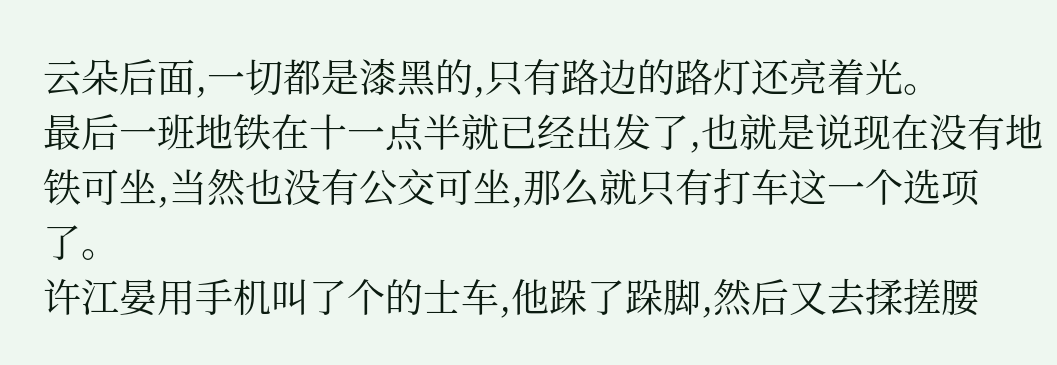云朵后面,一切都是漆黑的,只有路边的路灯还亮着光。
最后一班地铁在十一点半就已经出发了,也就是说现在没有地铁可坐,当然也没有公交可坐,那么就只有打车这一个选项了。
许江晏用手机叫了个的士车,他跺了跺脚,然后又去揉搓腰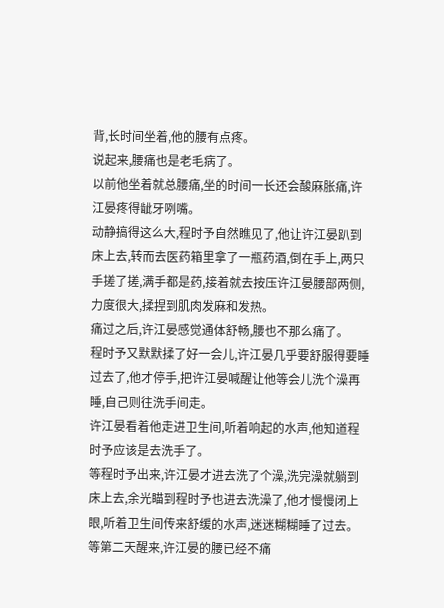背,长时间坐着,他的腰有点疼。
说起来,腰痛也是老毛病了。
以前他坐着就总腰痛,坐的时间一长还会酸麻胀痛,许江晏疼得龇牙咧嘴。
动静搞得这么大,程时予自然瞧见了,他让许江晏趴到床上去,转而去医药箱里拿了一瓶药酒,倒在手上,两只手搓了搓,满手都是药,接着就去按压许江晏腰部两侧,力度很大,揉捏到肌肉发麻和发热。
痛过之后,许江晏感觉通体舒畅,腰也不那么痛了。
程时予又默默揉了好一会儿,许江晏几乎要舒服得要睡过去了,他才停手,把许江晏喊醒让他等会儿洗个澡再睡,自己则往洗手间走。
许江晏看着他走进卫生间,听着响起的水声,他知道程时予应该是去洗手了。
等程时予出来,许江晏才进去洗了个澡,洗完澡就躺到床上去,余光瞄到程时予也进去洗澡了,他才慢慢闭上眼,听着卫生间传来舒缓的水声,迷迷糊糊睡了过去。
等第二天醒来,许江晏的腰已经不痛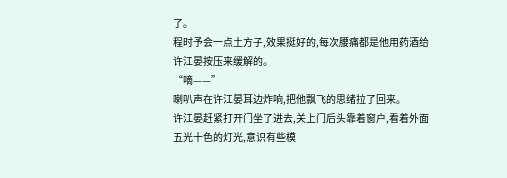了。
程时予会一点土方子,效果挺好的,每次腰痛都是他用药酒给许江晏按压来缓解的。
“嘀——”
喇叭声在许江晏耳边炸响,把他飘飞的思绪拉了回来。
许江晏赶紧打开门坐了进去,关上门后头靠着窗户,看着外面五光十色的灯光,意识有些模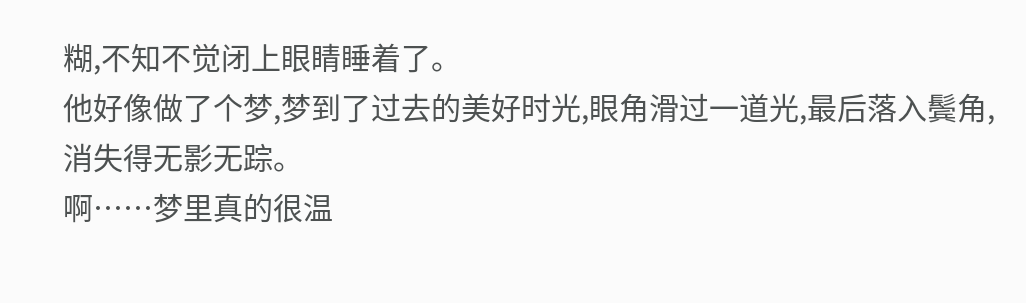糊,不知不觉闭上眼睛睡着了。
他好像做了个梦,梦到了过去的美好时光,眼角滑过一道光,最后落入鬓角,消失得无影无踪。
啊……梦里真的很温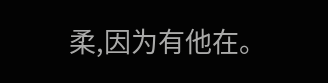柔,因为有他在。